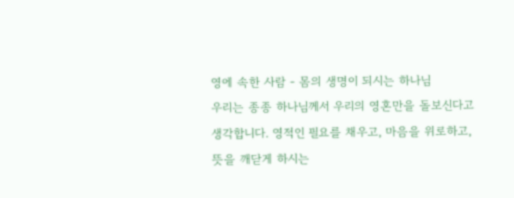영에 속한 사람 - 몸의 생명이 되시는 하나님
우리는 종종 하나님께서 우리의 영혼만을 돌보신다고 생각합니다. 영적인 필요를 채우고, 마음을 위로하고, 뜻을 깨닫게 하시는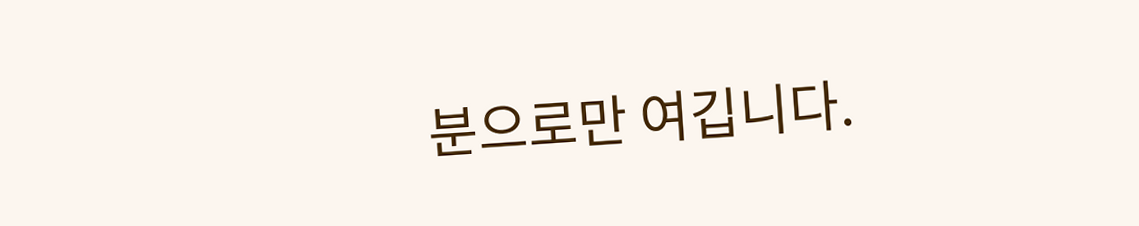분으로만 여깁니다.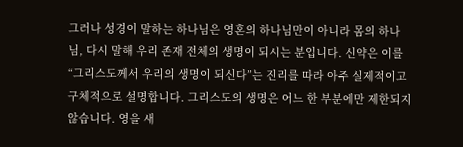그러나 성경이 말하는 하나님은 영혼의 하나님만이 아니라 몸의 하나님, 다시 말해 우리 존재 전체의 생명이 되시는 분입니다. 신약은 이를 “그리스도께서 우리의 생명이 되신다”는 진리를 따라 아주 실제적이고 구체적으로 설명합니다. 그리스도의 생명은 어느 한 부분에만 제한되지 않습니다. 영을 새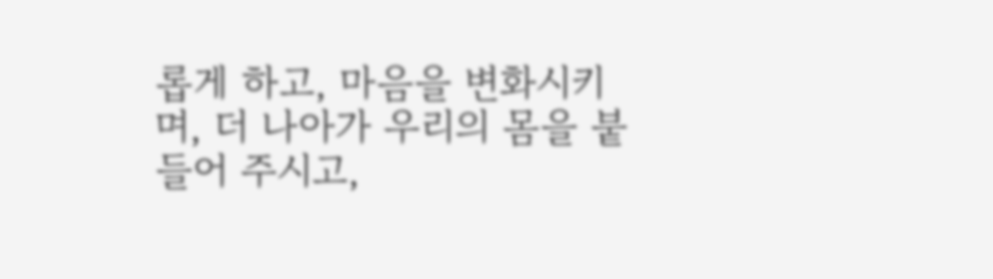롭게 하고, 마음을 변화시키며, 더 나아가 우리의 몸을 붙들어 주시고,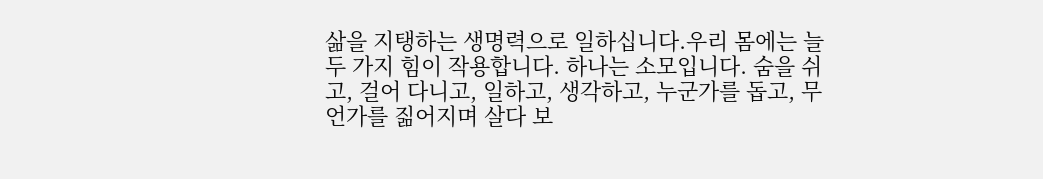삶을 지탱하는 생명력으로 일하십니다.우리 몸에는 늘 두 가지 힘이 작용합니다. 하나는 소모입니다. 숨을 쉬고, 걸어 다니고, 일하고, 생각하고, 누군가를 돕고, 무언가를 짊어지며 살다 보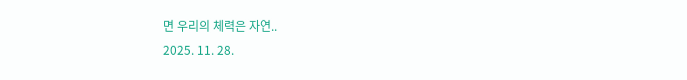면 우리의 체력은 자연..
2025. 11. 28.